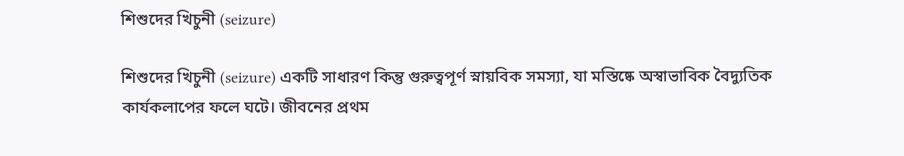শিশুদের খিচুনী (seizure)

শিশুদের খিচুনী (seizure) একটি সাধারণ কিন্তু গুরুত্বপূর্ণ স্নায়বিক সমস্যা, যা মস্তিষ্কে অস্বাভাবিক বৈদ্যুতিক কার্যকলাপের ফলে ঘটে। জীবনের প্রথম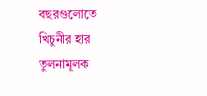বছরগুলোতে খিচুনীর হার তুলনামূলক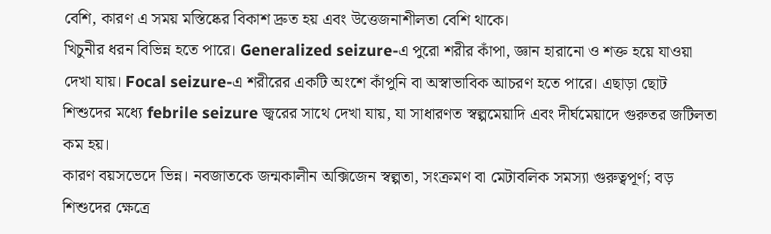বেশি, কারণ এ সময় মস্তিষ্কের বিকাশ দ্রুত হয় এবং উত্তেজনাশীলতা বেশি থাকে।
খিচুনীর ধরন বিভিন্ন হতে পারে। Generalized seizure-এ পুরো শরীর কাঁপা, জ্ঞান হারানো ও শক্ত হয়ে যাওয়া দেখা যায়। Focal seizure-এ শরীরের একটি অংশে কাঁপুনি বা অস্বাভাবিক আচরণ হতে পারে। এছাড়া ছোট শিশুদের মধ্যে febrile seizure জ্বরের সাথে দেখা যায়, যা সাধারণত স্বল্পমেয়াদি এবং দীর্ঘমেয়াদে গুরুতর জটিলতা কম হয়।
কারণ বয়সভেদে ভিন্ন। নবজাতকে জন্মকালীন অক্সিজেন স্বল্পতা, সংক্রমণ বা মেটাবলিক সমস্যা গুরুত্বপূর্ণ; বড় শিশুদের ক্ষেত্রে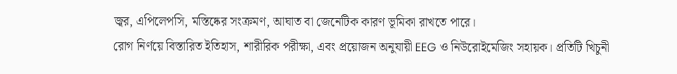জ্বর, এপিলেপসি, মস্তিষ্কের সংক্রমণ, আঘাত বা জেনেটিক কারণ ভূমিকা রাখতে পারে।
রোগ নির্ণয়ে বিস্তারিত ইতিহাস, শারীরিক পরীক্ষা, এবং প্রয়োজন অনুযায়ী EEG ও নিউরোইমেজিং সহায়ক। প্রতিটি খিচুনী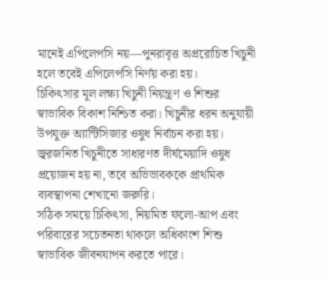মানেই এপিলেপসি নয়—পুনরাবৃত্ত অপ্ররোচিত খিচুনী হলে তবেই এপিলেপসি নির্ণয় করা হয়।
চিকিৎসার মূল লক্ষ্য খিচুনী নিয়ন্ত্রণ ও শিশুর স্বাভাবিক বিকাশ নিশ্চিত করা। খিচুনীর ধরন অনুযায়ী উপযুক্ত অ্যান্টিসিজার ওষুধ নির্বাচন করা হয়। জ্বরজনিত খিচুনীতে সাধারণত দীর্ঘমেয়াদি ওষুধ প্রয়োজন হয় না, তবে অভিভাবককে প্রাথমিক ব্যবস্থাপনা শেখানো জরুরি।
সঠিক সময়ে চিকিৎসা, নিয়মিত ফলো-আপ এবং পরিবারের সচেতনতা থাকলে অধিকাংশ শিশু স্বাভাবিক জীবনযাপন করতে পারে।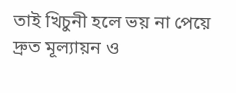তাই খিচুনী হলে ভয় না পেয়ে দ্রুত মূল্যায়ন ও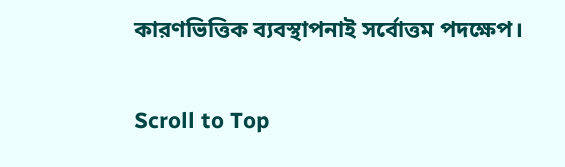কারণভিত্তিক ব্যবস্থাপনাই সর্বোত্তম পদক্ষেপ।

Scroll to Top